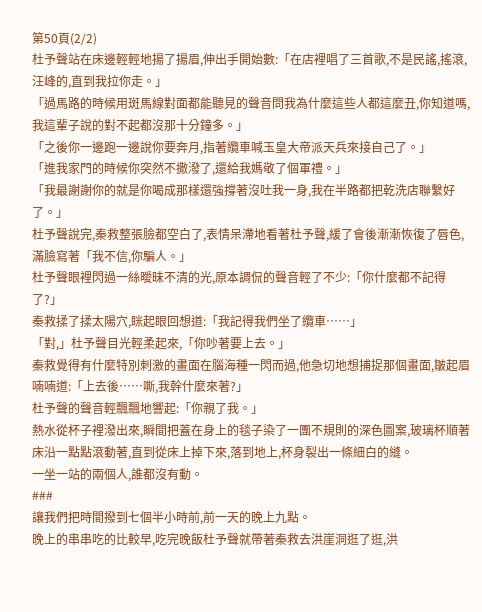第50頁(2/2)
杜予聲站在床邊輕輕地揚了揚眉,伸出手開始數:「在店裡唱了三首歌,不是民謠,搖滾,汪峰的,直到我拉你走。」
「過馬路的時候用斑馬線對面都能聽見的聲音問我為什麼這些人都這麼丑,你知道嗎,我這輩子說的對不起都沒那十分鐘多。」
「之後你一邊跑一邊說你要奔月,指著纜車喊玉皇大帝派天兵來接自己了。」
「進我家門的時候你突然不撒潑了,還給我媽敬了個軍禮。」
「我最謝謝你的就是你喝成那樣還強撐著沒吐我一身,我在半路都把乾洗店聯繫好了。」
杜予聲說完,秦救整張臉都空白了,表情呆滯地看著杜予聲,緩了會後漸漸恢復了唇色,滿臉寫著「我不信,你騙人。」
杜予聲眼裡閃過一絲曖昧不清的光,原本調侃的聲音輕了不少:「你什麼都不記得了?」
秦救揉了揉太陽穴,眯起眼回想道:「我記得我們坐了纜車……」
「對,」杜予聲目光輕柔起來,「你吵著要上去。」
秦救覺得有什麼特別刺激的畫面在腦海種一閃而過,他急切地想捕捉那個畫面,皺起眉喃喃道:「上去後……嘶,我幹什麼來著?」
杜予聲的聲音輕飄飄地響起:「你親了我。」
熱水從杯子裡潑出來,瞬間把蓋在身上的毯子染了一團不規則的深色圖案,玻璃杯順著床沿一點點滾動著,直到從床上掉下來,落到地上,杯身裂出一條細白的縫。
一坐一站的兩個人,誰都沒有動。
###
讓我們把時間撥到七個半小時前,前一天的晚上九點。
晚上的串串吃的比較早,吃完晚飯杜予聲就帶著秦救去洪崖洞逛了逛,洪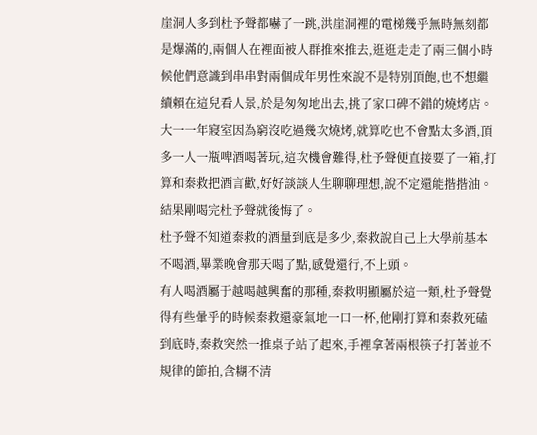崖洞人多到杜予聲都嚇了一跳,洪崖洞裡的電梯幾乎無時無刻都是爆滿的,兩個人在裡面被人群推來推去,逛逛走走了兩三個小時候他們意識到串串對兩個成年男性來說不是特別頂飽,也不想繼續賴在這兒看人景,於是匆匆地出去,挑了家口碑不錯的燒烤店。
大一一年寢室因為窮沒吃過幾次燒烤,就算吃也不會點太多酒,頂多一人一瓶啤酒喝著玩,這次機會難得,杜予聲便直接要了一箱,打算和秦救把酒言歡,好好談談人生聊聊理想,說不定還能揩揩油。
結果剛喝完杜予聲就後悔了。
杜予聲不知道秦救的酒量到底是多少,秦救說自己上大學前基本不喝酒,畢業晚會那天喝了點,感覺還行,不上頭。
有人喝酒屬于越喝越興奮的那種,秦救明顯屬於這一類,杜予聲覺得有些暈乎的時候秦救還豪氣地一口一杯,他剛打算和秦救死磕到底時,秦救突然一推桌子站了起來,手裡拿著兩根筷子打著並不規律的節拍,含糊不清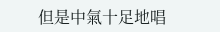但是中氣十足地唱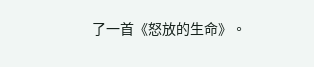了一首《怒放的生命》。